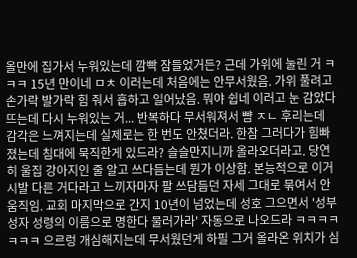올만에 집가서 누워있는데 깜빡 잠들었거든? 근데 가위에 눌린 거 ㅋㅋㅋ 15년 만이네 ㅁㅊ 이러는데 처음에는 안무서웠음. 가위 풀려고 손가락 발가락 힘 줘서 흡하고 일어났음. 뭐야 쉽네 이러고 눈 감았다 뜨는데 다시 누워있는 거... 반복하다 무서워져서 뺨 ㅈㄴ 후리는데 감각은 느껴지는데 실제로는 한 번도 안쳤더라. 한참 그러다가 힘빠졌는데 침대에 묵직한게 있드라? 슬슬만지니까 올라오더라고. 당연히 울집 강아지인 줄 알고 쓰다듬는데 뭔가 이상함. 본능적으로 이거 시발 다른 거다라고 느끼자마자 팔 쓰담듬던 자세 그대로 묶여서 안움직임. 교회 마지막으로 간지 10년이 넘었는데 성호 그으면서 '성부 성자 성령의 이름으로 명한다 물러가라' 자동으로 나오드라 ㅋㅋㅋㅋㅋㅋㅋ 으르렁 개심해지는데 무서웠던게 하필 그거 올라온 위치가 심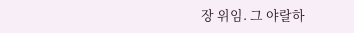장 위임. 그 야랄하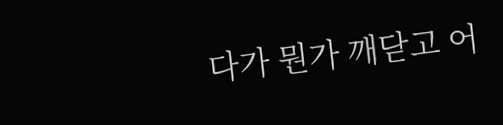다가 뭔가 깨닫고 어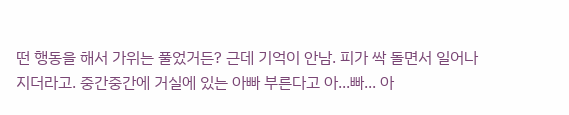떤 행동을 해서 가위는 풀었거든? 근데 기억이 안남. 피가 싹 돌면서 일어나지더라고. 중간중간에 거실에 있는 아빠 부른다고 아...빠... 아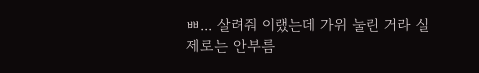ㅃ... 살려줘 이랬는데 가위 눌린 거라 실제로는 안부름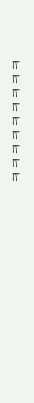ㅋㅋㅋㅋㅋㅋㅋㅋㅋ